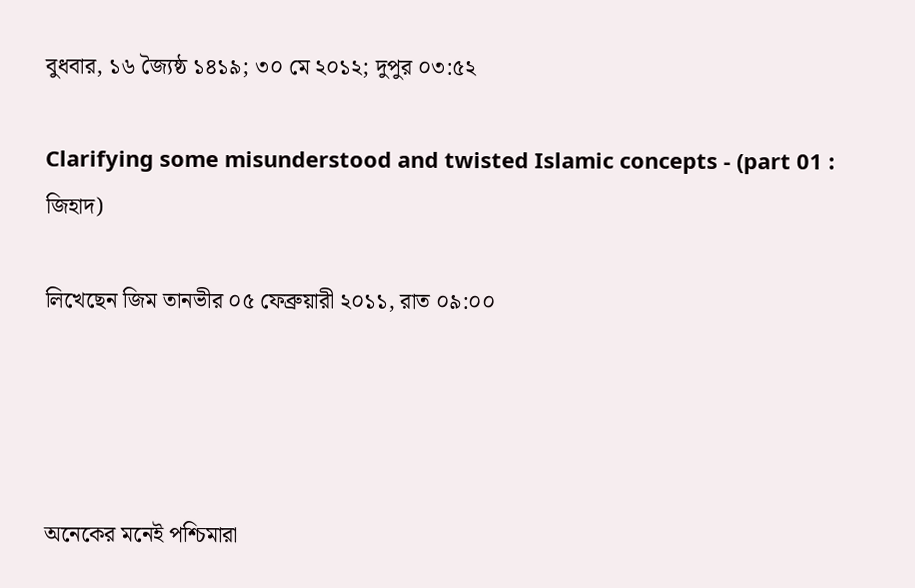বুধবার, ১৬ জ্যৈষ্ঠ ১৪১৯; ৩০ মে ২০১২; দুপুর ০৩:৫২

Clarifying some misunderstood and twisted Islamic concepts - (part 01 : জিহাদ)

লিখেছেন জিম তানভীর ০৫ ফেব্রুয়ারী ২০১১, রাত ০৯:০০




অনেকের মনেই পশ্চিমারা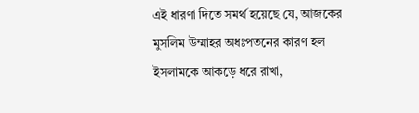এই ধারণা দিতে সমর্থ হয়েছে যে, আজকের মুসলিম উম্মাহর অধঃপতনের কারণ হল ইসলামকে আকড়ে ধরে রাখা,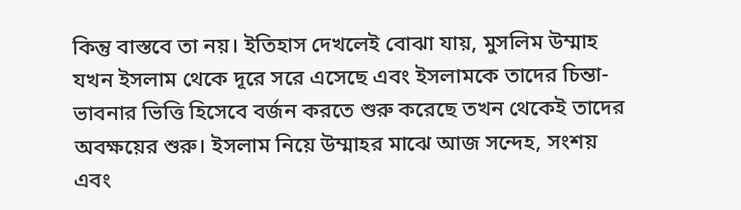কিন্তু বাস্তবে তা নয়। ইতিহাস দেখলেই বোঝা যায়, মুসলিম উম্মাহ যখন ইসলাম থেকে দূরে সরে এসেছে এবং ইসলামকে তাদের চিন্তা-ভাবনার ভিত্তি হিসেবে বর্জন করতে শুরু করেছে তখন থেকেই তাদের অবক্ষয়ের শুরু। ইসলাম নিয়ে উম্মাহর মাঝে আজ সন্দেহ, সংশয় এবং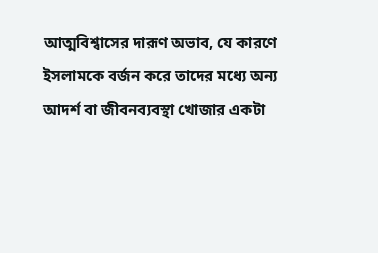আত্মবিশ্বাসের দারূণ অভাব, যে কারণে ইসলামকে বর্জন করে তাদের মধ্যে অন্য আদর্শ বা জীবনব্যবস্থা খোজার একটা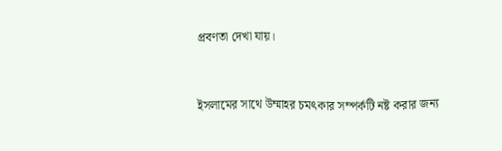প্রবণতা দেখা যায়।



ইসলামের সাথে উম্মাহর চমৎকার সম্পর্কটি নষ্ট করার জন্য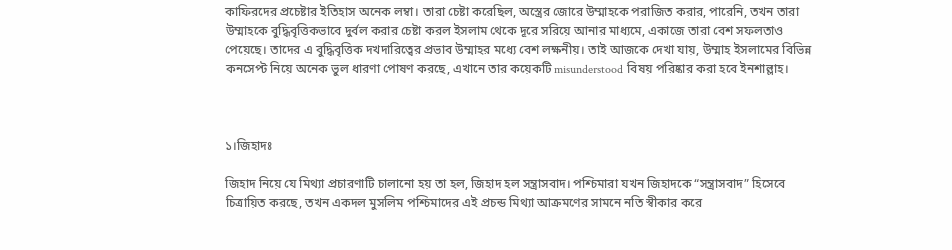কাফিরদের প্রচেষ্টার ইতিহাস অনেক লম্বা। তারা চেষ্টা করেছিল, অস্ত্রের জোরে উম্মাহকে পরাজিত করার, পারেনি, তখন তারা উম্মাহকে বুদ্ধিবৃত্তিকভাবে দুর্বল করার চেষ্টা করল ইসলাম থেকে দূরে সরিয়ে আনার মাধ্যমে, একাজে তারা বেশ সফলতাও পেয়েছে। তাদের এ বুদ্ধিবৃত্তিক দখদারিত্বের প্রভাব উম্মাহর মধ্যে বেশ লক্ষনীয়। তাই আজকে দেখা যায়, উম্মাহ ইসলামের বিভিন্ন কনসেপ্ট নিয়ে অনেক ভুল ধারণা পোষণ করছে, এখানে তার কয়েকটি misunderstood বিষয় পরিষ্কার করা হবে ইনশাল্লাহ।



১।জিহাদঃ

জিহাদ নিয়ে যে মিথ্যা প্রচারণাটি চালানো হয় তা হল, জিহাদ হল সন্ত্রাসবাদ। পশ্চিমারা যখন জিহাদকে “সন্ত্রাসবাদ” হিসেবে চিত্রায়িত করছে, তখন একদল মুসলিম পশ্চিমাদের এই প্রচন্ড মিথ্যা আক্রমণের সামনে নতি স্বীকার করে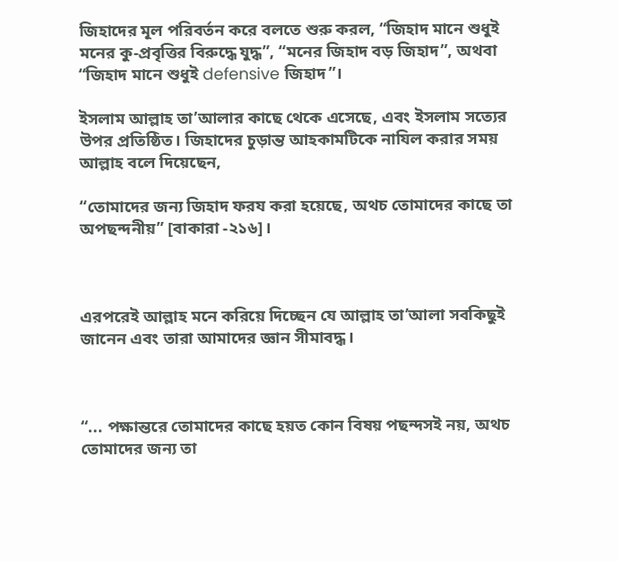জিহাদের মূল পরিবর্তন করে বলতে শুরু করল, “জিহাদ মানে শুধুই মনের কু-প্রবৃত্তির বিরুদ্ধে যুদ্ধ”, “মনের জিহাদ বড় জিহাদ”, অথবা “জিহাদ মানে শুধুই defensive জিহাদ”।

ইসলাম আল্লাহ তা’আলার কাছে থেকে এসেছে, এবং ইসলাম সত্যের উপর প্রতিষ্ঠিত। জিহাদের চুড়ান্ত আহকামটিকে নাযিল করার সময় আল্লাহ বলে দিয়েছেন,

“তোমাদের জন্য জিহাদ ফরয করা হয়েছে, অথচ তোমাদের কাছে তা অপছন্দনীয়” [বাকারা -২১৬]।



এরপরেই আল্লাহ মনে করিয়ে দিচ্ছেন যে আল্লাহ তা’আলা সবকিছুই জানেন এবং তারা আমাদের জ্ঞান সীমাবদ্ধ।



“... পক্ষান্তরে তোমাদের কাছে হয়ত কোন বিষয় পছন্দসই নয়, অথচ তোমাদের জন্য তা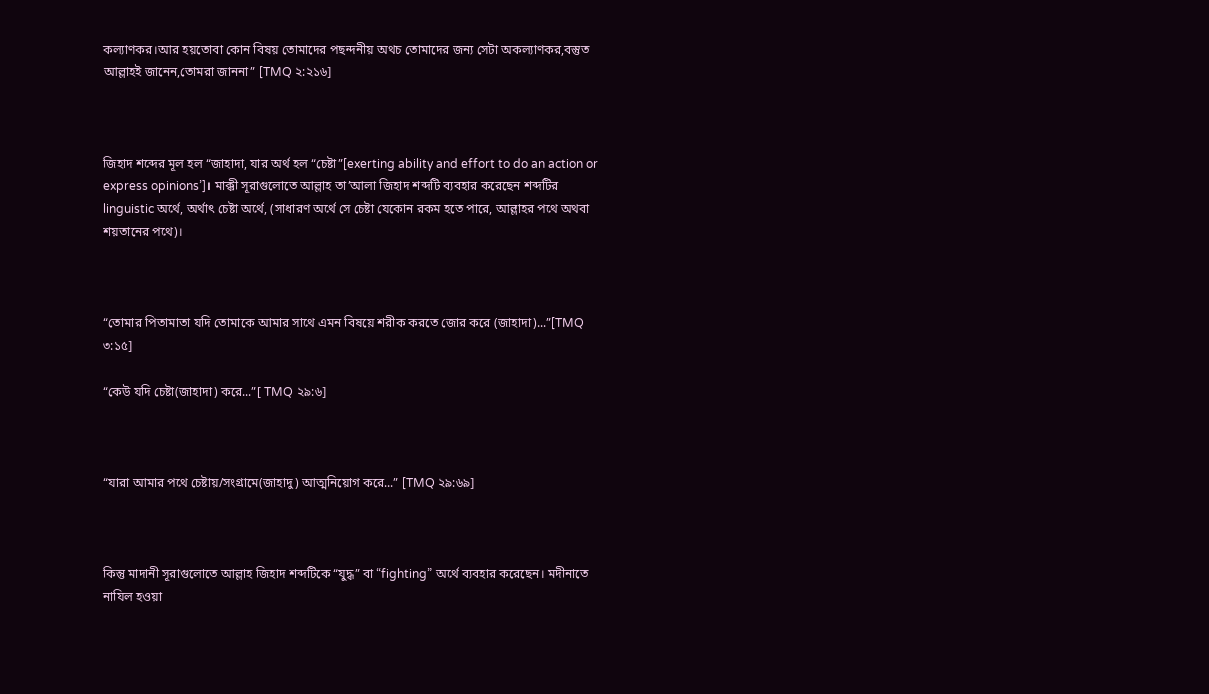কল্যাণকর।আর হয়তোবা কোন বিষয় তোমাদের পছন্দনীয় অথচ তোমাদের জন্য সেটা অকল্যাণকর,বস্তুত আল্লাহই জানেন,তোমরা জাননা” [TMQ ২:২১৬]



জিহাদ শব্দের মূল হল “জাহাদা, যার অর্থ হল “চেষ্টা”[exerting ability and effort to do an action or express opinions’]। মাক্কী সূরাগুলোতে আল্লাহ তা’আলা জিহাদ শব্দটি ব্যবহার করেছেন শব্দটির linguistic অর্থে, অর্থাৎ চেষ্টা অর্থে, (সাধারণ অর্থে সে চেষ্টা যেকোন রকম হতে পারে, আল্লাহর পথে অথবা শয়তানের পথে)।



“তোমার পিতামাতা যদি তোমাকে আমার সাথে এমন বিষয়ে শরীক করতে জোর করে (জাহাদা)...”[TMQ ৩:১৫]

“কেউ যদি চেষ্টা(জাহাদা) করে...”[ TMQ ২৯:৬]



“যারা আমার পথে চেষ্টায়/সংগ্রামে(জাহাদু) আত্মনিয়োগ করে...” [TMQ ২৯:৬৯]



কিন্তু মাদানী সূরাগুলোতে আল্লাহ জিহাদ শব্দটিকে “যুদ্ধ” বা “fighting” অর্থে ব্যবহার করেছেন। মদীনাতে নাযিল হওয়া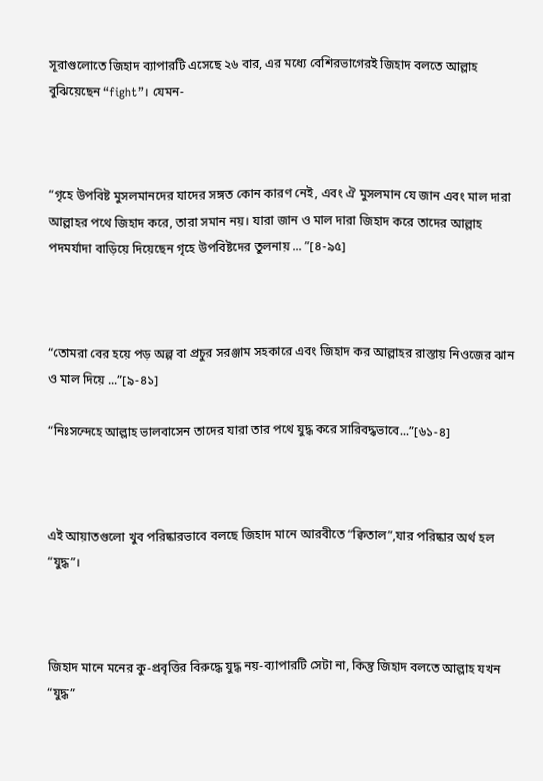সূরাগুলোতে জিহাদ ব্যাপারটি এসেছে ২৬ বার, এর মধ্যে বেশিরভাগেরই জিহাদ বলতে আল্লাহ বুঝিয়েছেন “fight”। যেমন-



“গৃহে উপবিষ্ট মুসলমানদের যাদের সঙ্গত কোন কারণ নেই, এবং ঐ মুসলমান যে জান এবং মাল দারা আল্লাহর পথে জিহাদ করে, তারা সমান নয়। যারা জান ও মাল দারা জিহাদ করে তাদের আল্লাহ পদমর্যাদা বাড়িয়ে দিয়েছেন গৃহে উপবিষ্টদের তুলনায় ... ”[৪-৯৫]



“তোমরা বের হয়ে পড় অল্প বা প্রচুর সরঞ্জাম সহকারে এবং জিহাদ কর আল্লাহর রাস্তায় নিওজের ঝান ও মাল দিয়ে ...”[৯-৪১]

“নিঃসন্দেহে আল্লাহ ভালবাসেন তাদের যারা তার পথে যুদ্ধ করে সারিবদ্ধভাবে...”[৬১-৪]



এই আয়াতগুলো খুব পরিষ্কারভাবে বলছে জিহাদ মানে আরবীতে “ক্বিতাল”,যার পরিষ্কার অর্থ হল “যুদ্ধ”।



জিহাদ মানে মনের কু-প্রবৃত্তির বিরুদ্ধে যুদ্ধ নয়-ব্যাপারটি সেটা না, কিন্তু জিহাদ বলতে আল্লাহ যখন “যুদ্ধ”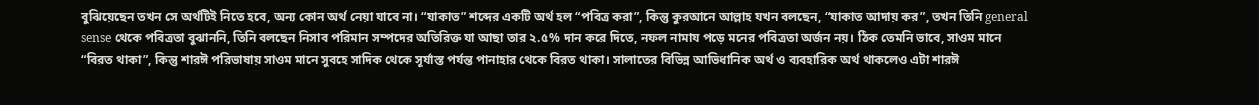বুঝিয়েছেন তখন সে অর্থটিই নিতে হবে, অন্য কোন অর্থ নেয়া যাবে না। “যাকাত” শব্দের একটি অর্থ হল “পবিত্র করা”, কিন্তু কুরআনে আল্লাহ যখন বলছেন, “যাকাত আদায় কর”, তখন তিনি general sense থেকে পবিত্রতা বুঝাননি, তিনি বলছেন নিসাব পরিমান সম্পদের অতিরিক্ত যা আছা তার ২.৫% দান করে দিতে, নফল নামায পড়ে মনের পবিত্রতা অর্জন নয়। ঠিক তেমনি ভাবে, সাওম মানে “বিরত থাকা”, কিন্তু শারঈ পরিভাষায় সাওম মানে সুবহে সাদিক থেকে সূর্যাস্ত পর্যন্ত পানাহার থেকে বিরত থাকা। সালাতের বিভিন্ন আভিধানিক অর্থ ও ব্যবহারিক অর্থ থাকলেও এটা শারঈ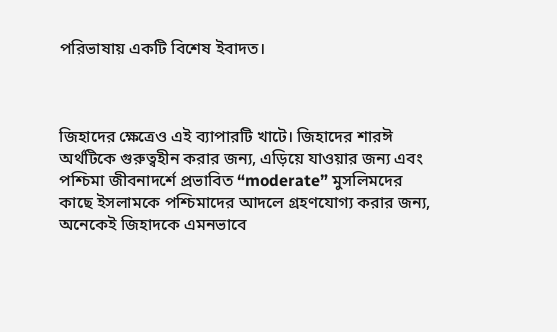পরিভাষায় একটি বিশেষ ইবাদত।



জিহাদের ক্ষেত্রেও এই ব্যাপারটি খাটে। জিহাদের শারঈ অর্থটিকে গুরুত্বহীন করার জন্য, এড়িয়ে যাওয়ার জন্য এবং পশ্চিমা জীবনাদর্শে প্রভাবিত “moderate” মুসলিমদের কাছে ইসলামকে পশ্চিমাদের আদলে গ্রহণযোগ্য করার জন্য, অনেকেই জিহাদকে এমনভাবে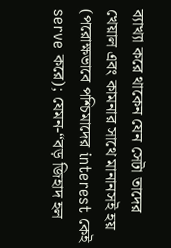ব্যাখ্যা করে থাকেন যেন সেটা তাদের খেয়াল এবং কামনার সাথে মানানসই হয় (পরোক্ষভাবে পশ্চিমাদের interest কেই serve করে); যেমন-“বড় জিহাদ হল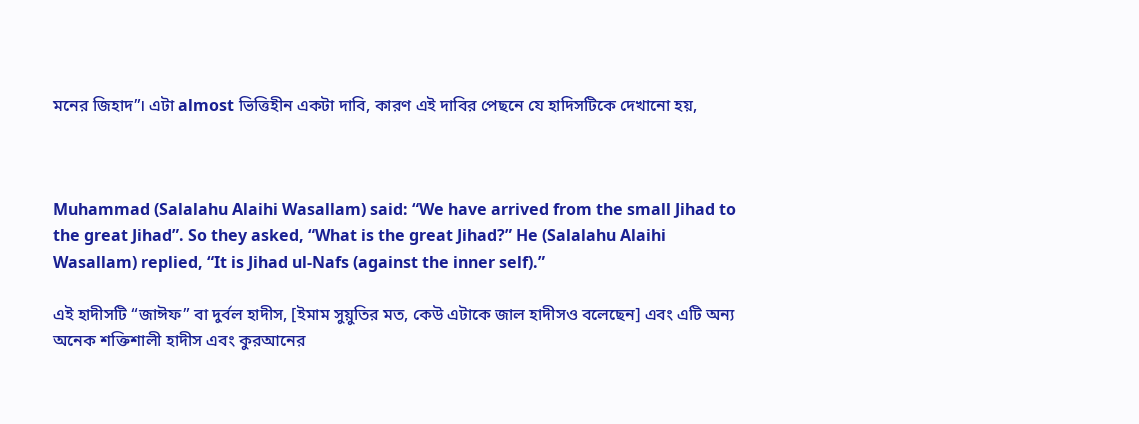মনের জিহাদ”। এটা almost ভিত্তিহীন একটা দাবি, কারণ এই দাবির পেছনে যে হাদিসটিকে দেখানো হয়,



Muhammad (Salalahu Alaihi Wasallam) said: “We have arrived from the small Jihad to the great Jihad”. So they asked, “What is the great Jihad?” He (Salalahu Alaihi Wasallam) replied, “It is Jihad ul-Nafs (against the inner self).”

এই হাদীসটি “জাঈফ” বা দুর্বল হাদীস, [ইমাম সুয়ুতির মত, কেউ এটাকে জাল হাদীসও বলেছেন] এবং এটি অন্য অনেক শক্তিশালী হাদীস এবং কুরআনের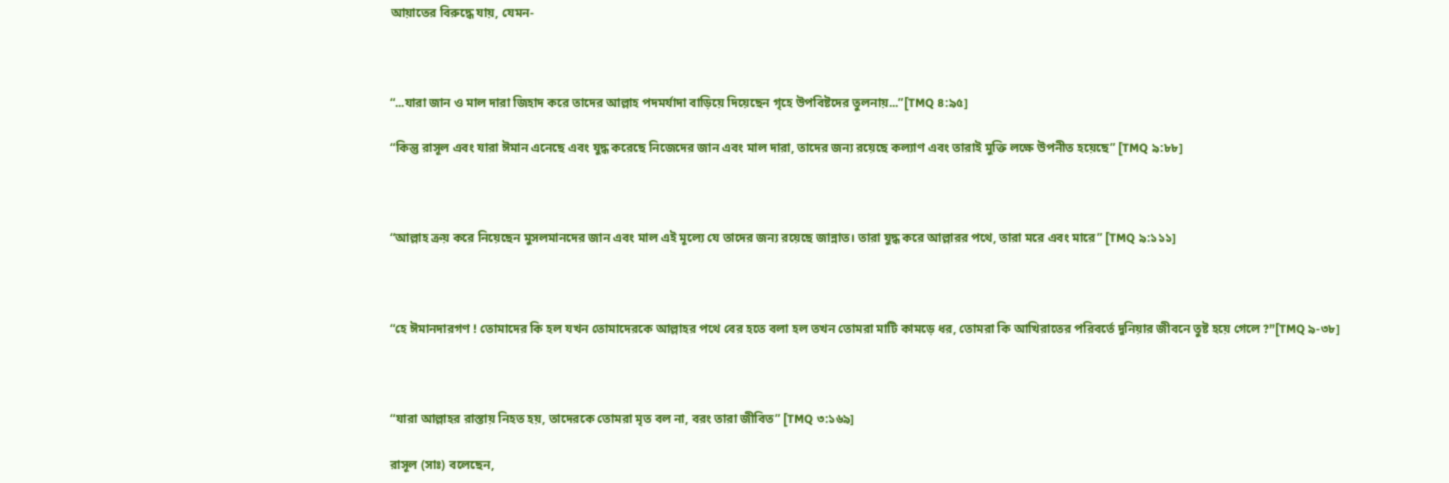আয়াতের বিরুদ্ধে যায়, যেমন-



“...যারা জান ও মাল দারা জিহাদ করে তাদের আল্লাহ পদমর্যাদা বাড়িয়ে দিয়েছেন গৃহে উপবিষ্টদের তুলনায়...”[TMQ ৪:৯৫]

“কিন্তু রাসূল এবং যারা ঈমান এনেছে এবং যুদ্ধ করেছে নিজেদের জান এবং মাল দারা, তাদের জন্য রয়েছে কল্যাণ এবং তারাই মুক্তি লক্ষে উপনীত হয়েছে” [TMQ ৯:৮৮]



“আল্লাহ ক্রয় করে নিয়েছেন মুসলমানদের জান এবং মাল এই মূল্যে যে তাদের জন্য রয়েছে জান্নাত। তারা যুদ্ধ করে আল্লারর পথে, তারা মরে এবং মারে” [TMQ ৯:১১১]



“হে ঈমানদারগণ ! তোমাদের কি হল যখন তোমাদেরকে আল্লাহর পথে বের হতে বলা হল তখন তোমরা মাটি কামড়ে ধর, তোমরা কি আখিরাতের পরিবর্তে দুনিয়ার জীবনে তুষ্ট হয়ে গেলে ?”[TMQ ৯-৩৮]



“যারা আল্লাহর রাস্তায় নিহত হয়, তাদেরকে তোমরা মৃত বল না, বরং তারা জীবিত” [TMQ ৩:১৬৯]

রাসূল (সাঃ) বলেছেন,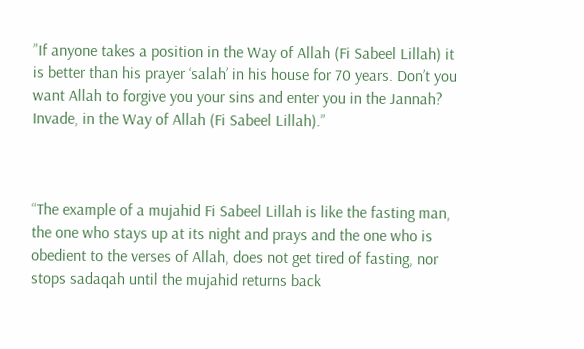”If anyone takes a position in the Way of Allah (Fi Sabeel Lillah) it is better than his prayer ‘salah’ in his house for 70 years. Don’t you want Allah to forgive you your sins and enter you in the Jannah? Invade, in the Way of Allah (Fi Sabeel Lillah).”



“The example of a mujahid Fi Sabeel Lillah is like the fasting man, the one who stays up at its night and prays and the one who is obedient to the verses of Allah, does not get tired of fasting, nor stops sadaqah until the mujahid returns back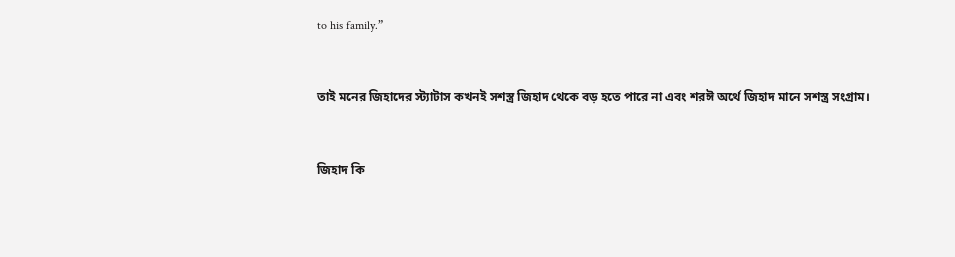to his family.”



তাই মনের জিহাদের স্ট্যাটাস কখনই সশস্ত্র জিহাদ থেকে বড় হতে পারে না এবং শরঈ অর্থে জিহাদ মানে সশস্ত্র সংগ্রাম।



জিহাদ কি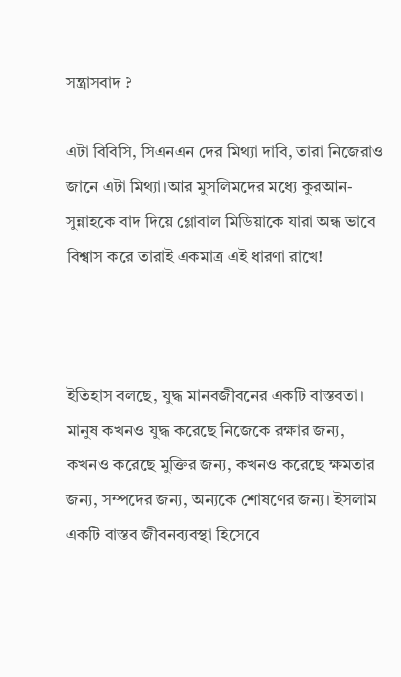সন্ত্রাসবাদ ?

এটা বিবিসি, সিএনএন দের মিথ্যা দাবি, তারা নিজেরাও জানে এটা মিথ্যা।আর মুসলিমদের মধ্যে কুরআন-সুন্নাহকে বাদ দিয়ে গ্লোবাল মিডিয়াকে যারা অন্ধ ভাবে বিশ্বাস করে তারাই একমাত্র এই ধারণা রাখে!



ইতিহাস বলছে, যুদ্ধ মানবজীবনের একটি বাস্তবতা। মানুষ কখনও যুদ্ধ করেছে নিজেকে রক্ষার জন্য, কখনও করেছে মুক্তির জন্য, কখনও করেছে ক্ষমতার জন্য, সম্পদের জন্য, অন্যকে শোষণের জন্য। ইসলাম একটি বাস্তব জীবনব্যবস্থা হিসেবে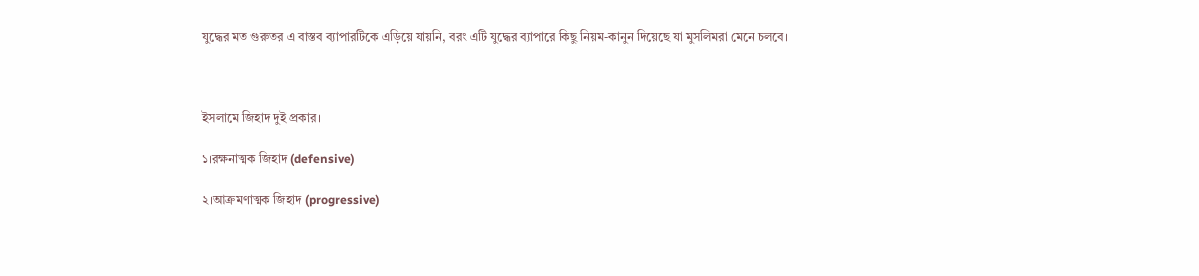যুদ্ধের মত গুরুতর এ বাস্তব ব্যাপারটিকে এড়িয়ে যায়নি, বরং এটি যুদ্ধের ব্যাপারে কিছু নিয়ম-কানুন দিয়েছে যা মুসলিমরা মেনে চলবে।



ইসলামে জিহাদ দুই প্রকার।

১।রক্ষনাত্মক জিহাদ (defensive)

২।আক্রমণাত্মক জিহাদ (progressive)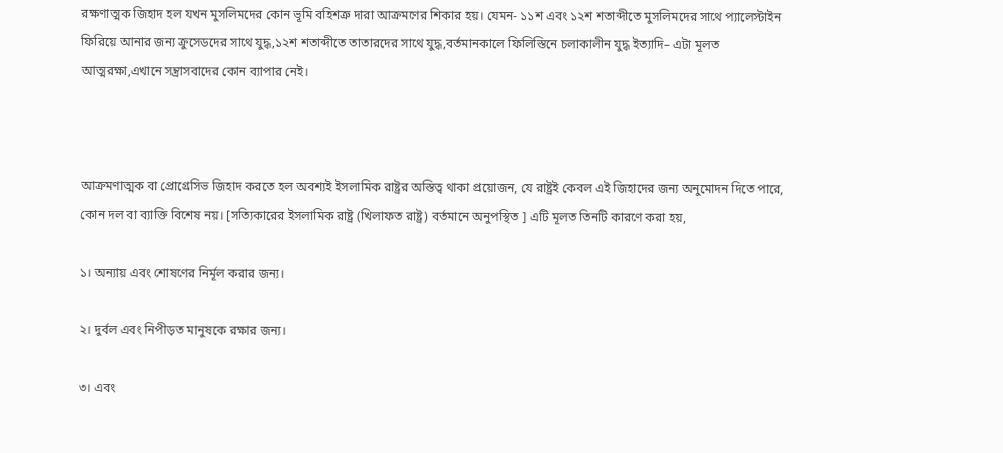রক্ষণাত্মক জিহাদ হল যখন মুসলিমদের কোন ভূমি বহিশত্রু দারা আক্রমণের শিকার হয়। যেমন- ১১শ এবং ১২শ শতাব্দীতে মুসলিমদের সাথে প্যালেস্টাইন ফিরিয়ে আনার জন্য ক্রুসেডদের সাথে যুদ্ধ,১২শ শতাব্দীতে তাতারদের সাথে যুদ্ধ,বর্তমানকালে ফিলিস্তিনে চলাকালীন যুদ্ধ ইত্যাদি– এটা মূলত আত্মরক্ষা,এখানে সন্ত্রাসবাদের কোন ব্যাপার নেই।



আক্রমণাত্মক বা প্রোগ্রেসিভ জিহাদ করতে হল অবশ্যই ইসলামিক রাষ্ট্রর অস্তিত্ব থাকা প্রয়োজন, যে রাষ্ট্রই কেবল এই জিহাদের জন্য অনুমোদন দিতে পারে, কোন দল বা ব্যাক্তি বিশেষ নয়। [সত্যিকারের ইসলামিক রাষ্ট্র (খিলাফত রাষ্ট্র) বর্তমানে অনুপস্থিত ] এটি মূলত তিনটি কারণে করা হয়,

১। অন্যায় এবং শোষণের নির্মূল করার জন্য।

২। দুর্বল এবং নিপীড়ত মানুষকে রক্ষার জন্য।

৩। এবং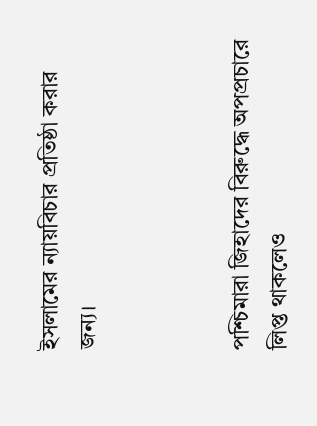ইসলামের ন্যায়বিচার প্রতিষ্ঠা করার জন্য।



পশ্চিমারা জিহাদের বিরুদ্ধে অপপ্রচারে লিপ্ত থাকলেও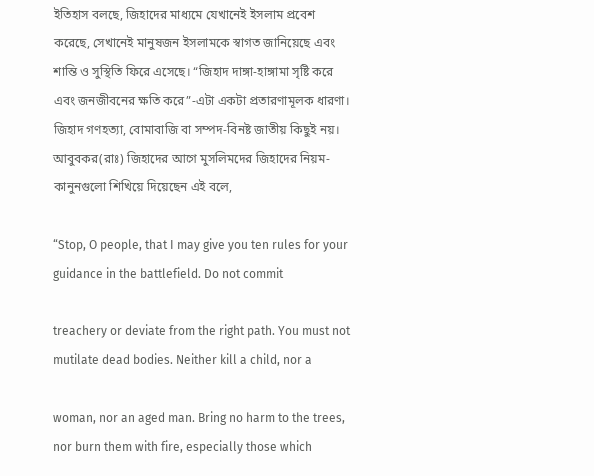ইতিহাস বলছে, জিহাদের মাধ্যমে যেখানেই ইসলাম প্রবেশ করেছে, সেখানেই মানুষজন ইসলামকে স্বাগত জানিয়েছে এবং শান্তি ও সুস্থিতি ফিরে এসেছে। “জিহাদ দাঙ্গা-হাঙ্গামা সৃষ্টি করে এবং জনজীবনের ক্ষতি করে”-এটা একটা প্রতারণামূলক ধারণা। জিহাদ গণহত্যা, বোমাবাজি বা সম্পদ-বিনষ্ট জাতীয় কিছুই নয়। আবুবকর(রাঃ) জিহাদের আগে মুসলিমদের জিহাদের নিয়ম-কানুনগুলো শিখিয়ে দিয়েছেন এই বলে,

“Stop, O people, that I may give you ten rules for your guidance in the battlefield. Do not commit

treachery or deviate from the right path. You must not mutilate dead bodies. Neither kill a child, nor a

woman, nor an aged man. Bring no harm to the trees, nor burn them with fire, especially those which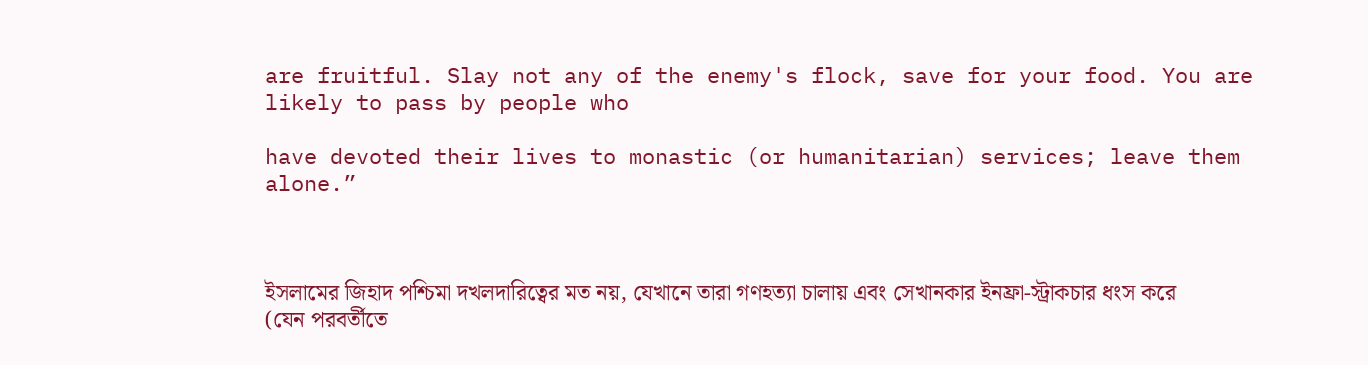are fruitful. Slay not any of the enemy's flock, save for your food. You are likely to pass by people who

have devoted their lives to monastic (or humanitarian) services; leave them alone.”



ইসলামের জিহাদ পশ্চিমা দখলদারিত্বের মত নয়, যেখানে তারা গণহত্যা চালায় এবং সেখানকার ইনফ্রা-স্ট্রাকচার ধংস করে (যেন পরবর্তীতে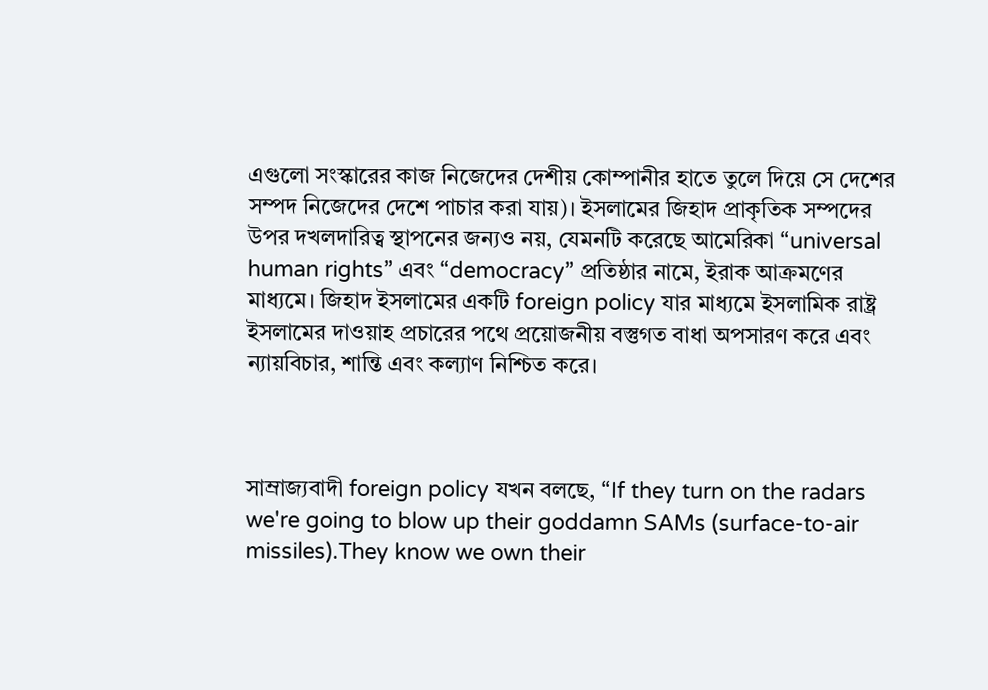এগুলো সংস্কারের কাজ নিজেদের দেশীয় কোম্পানীর হাতে তুলে দিয়ে সে দেশের সম্পদ নিজেদের দেশে পাচার করা যায়)। ইসলামের জিহাদ প্রাকৃতিক সম্পদের উপর দখলদারিত্ব স্থাপনের জন্যও নয়, যেমনটি করেছে আমেরিকা “universal human rights” এবং “democracy” প্রতিষ্ঠার নামে, ইরাক আক্রমণের মাধ্যমে। জিহাদ ইসলামের একটি foreign policy যার মাধ্যমে ইসলামিক রাষ্ট্র ইসলামের দাওয়াহ প্রচারের পথে প্রয়োজনীয় বস্তুগত বাধা অপসারণ করে এবং ন্যায়বিচার, শান্তি এবং কল্যাণ নিশ্চিত করে।



সাম্রাজ্যবাদী foreign policy যখন বলছে, “If they turn on the radars we're going to blow up their goddamn SAMs (surface-to-air missiles).They know we own their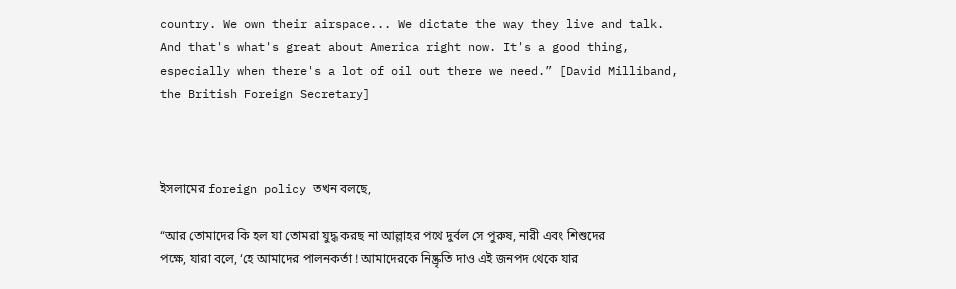country. We own their airspace... We dictate the way they live and talk. And that's what's great about America right now. It's a good thing, especially when there's a lot of oil out there we need.” [David Milliband, the British Foreign Secretary]



ইসলামের foreign policy তখন বলছে,

“আর তোমাদের কি হল যা তোমরা যুদ্ধ করছ না আল্লাহর পথে দুর্বল সে পুরুষ, নারী এবং শিশুদের পক্ষে, যারা বলে, ‘হে আমাদের পালনকর্তা ! আমাদেরকে নিষ্ক্রৃতি দাও এই জনপদ থেকে যার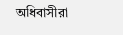অধিবাসীরা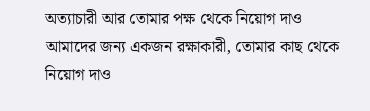অত্যাচারী আর তোমার পক্ষ থেকে নিয়োগ দাও আমাদের জন্য একজন রক্ষাকারী, তোমার কাছ থেকে নিয়োগ দাও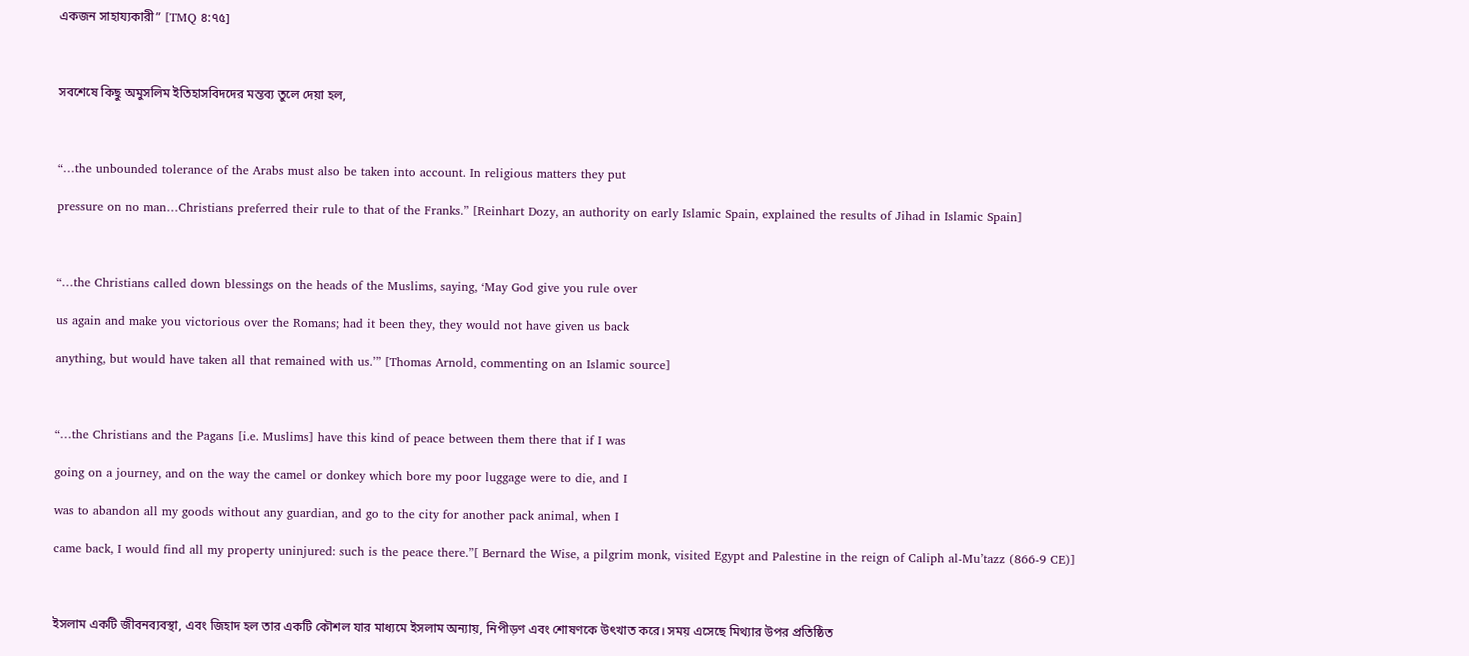একজন সাহায্যকারী” [TMQ ৪:৭৫]



সবশেষে কিছু অমুসলিম ইতিহাসবিদদের মন্তব্য তুলে দেয়া হল,



“…the unbounded tolerance of the Arabs must also be taken into account. In religious matters they put

pressure on no man…Christians preferred their rule to that of the Franks.” [Reinhart Dozy, an authority on early Islamic Spain, explained the results of Jihad in Islamic Spain]



“…the Christians called down blessings on the heads of the Muslims, saying, ‘May God give you rule over

us again and make you victorious over the Romans; had it been they, they would not have given us back

anything, but would have taken all that remained with us.’” [Thomas Arnold, commenting on an Islamic source]



“…the Christians and the Pagans [i.e. Muslims] have this kind of peace between them there that if I was

going on a journey, and on the way the camel or donkey which bore my poor luggage were to die, and I

was to abandon all my goods without any guardian, and go to the city for another pack animal, when I

came back, I would find all my property uninjured: such is the peace there.”[ Bernard the Wise, a pilgrim monk, visited Egypt and Palestine in the reign of Caliph al-Mu’tazz (866-9 CE)]



ইসলাম একটি জীবনব্যবস্থা, এবং জিহাদ হল তার একটি কৌশল যার মাধ্যমে ইসলাম অন্যায়, নিপীড়ণ এবং শোষণকে উৎখাত করে। সময় এসেছে মিথ্যার উপর প্রতিষ্ঠিত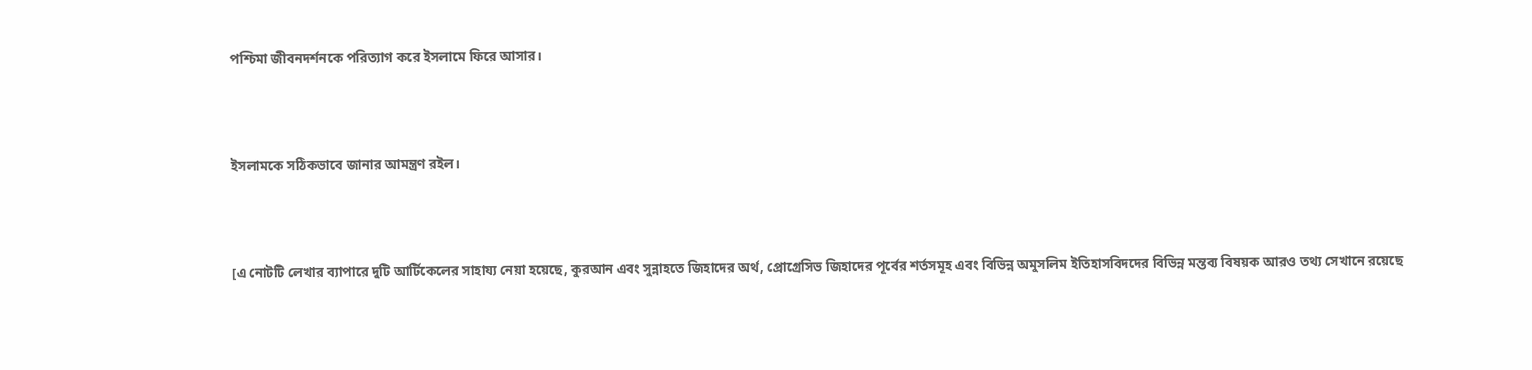পশ্চিমা জীবনদর্শনকে পরিত্যাগ করে ইসলামে ফিরে আসার।



ইসলামকে সঠিকভাবে জানার আমন্ত্রণ রইল।



[এ নোটটি লেখার ব্যাপারে দুটি আর্টিকেলের সাহায্য নেয়া হয়েছে, কুরআন এবং সুন্নাহতে জিহাদের অর্থ, প্রোগ্রেসিভ জিহাদের পূর্বের শর্তসমূহ এবং বিভিন্ন অমুসলিম ইতিহাসবিদদের বিভিন্ন মন্তব্য বিষয়ক আরও তথ্য সেখানে রয়েছে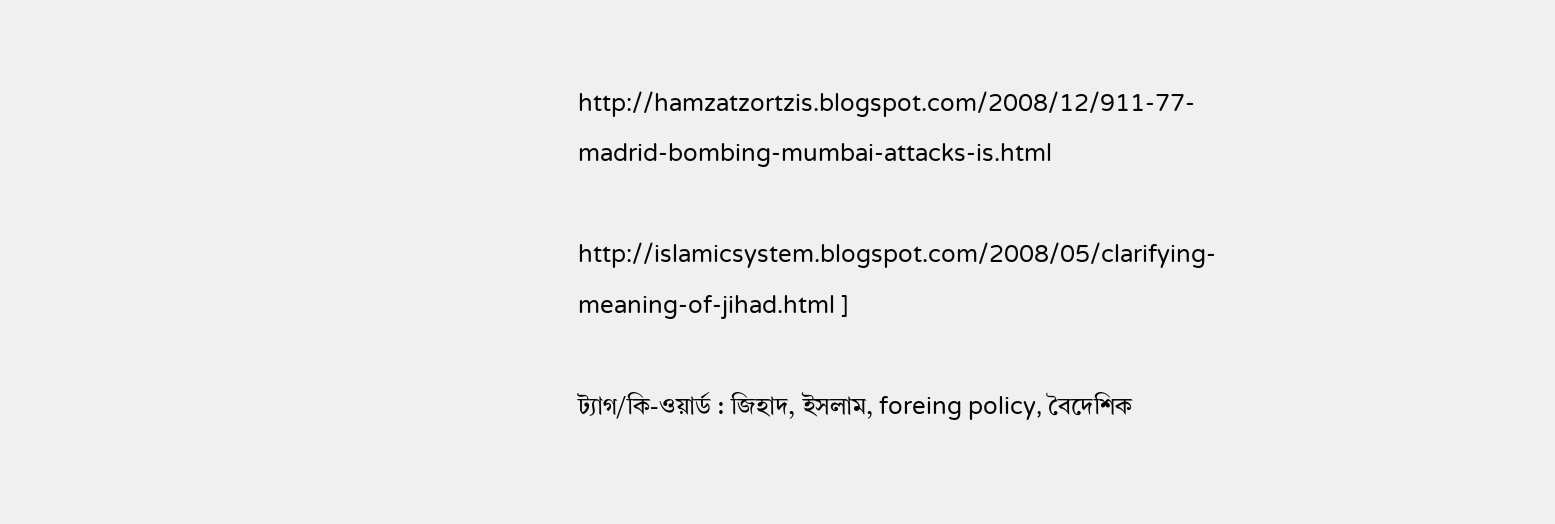http://hamzatzortzis.blogspot.com/2008/12/911-77-madrid-bombing-mumbai-attacks-is.html

http://islamicsystem.blogspot.com/2008/05/clarifying-meaning-of-jihad.html ]

ট্যাগ/কি-ওয়ার্ড : জিহাদ, ইসলাম, foreing policy, বৈদেশিক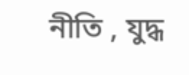নীতি , যুদ্ধ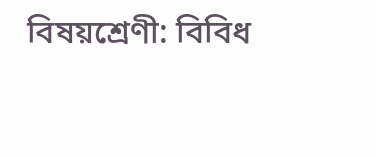বিষয়শ্রেণী: বিবিধ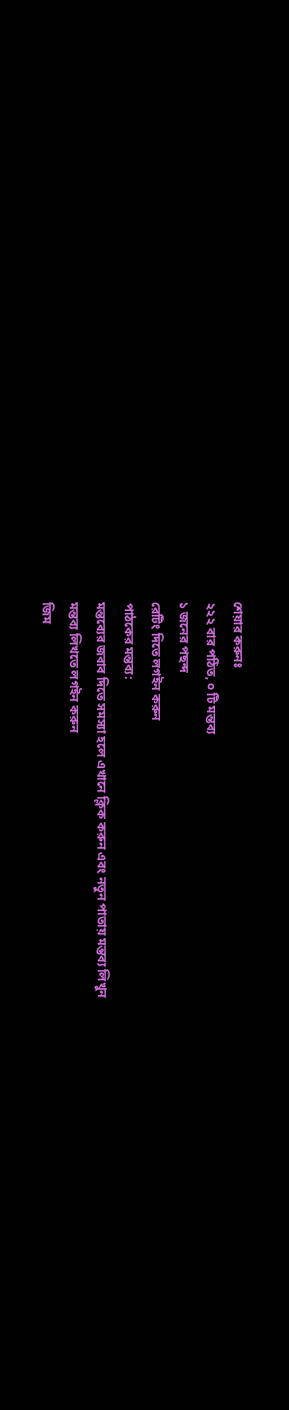শেয়ার করুনঃ
২২২ বার পঠিত, ০ টি মন্তব্য
১ জনের পছন্দ
রেটিং দিতে লগইন করুন
পাঠকের মন্তব্য:
মন্তব্যের জবাব দিতে সমস্যা হলে এখানে ক্লিক করুন এবং নতুন পাতায় মন্তব্য লিখুন
মন্তব্য লিখতে লগইন করুন
জিম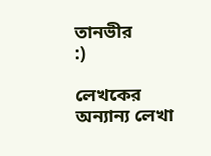তানভীর
:)

লেখকের অন্যান্য লেখা